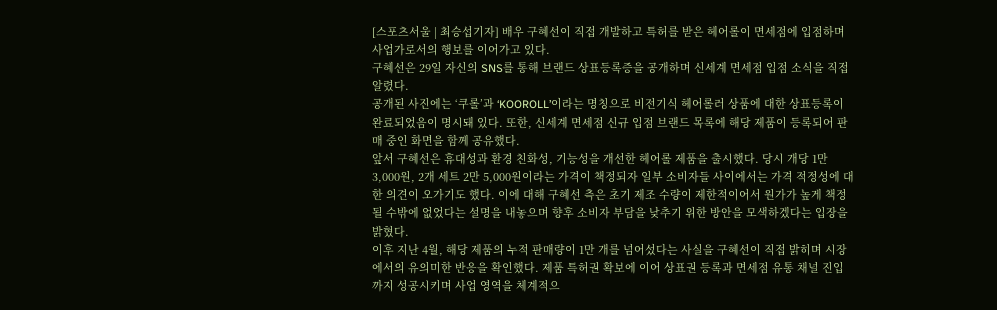[스포츠서울 | 최승섭기자] 배우 구혜선이 직접 개발하고 특허를 받은 헤어롤이 면세점에 입점하며 사업가로서의 행보를 이어가고 있다.
구혜선은 29일 자신의 SNS를 통해 브랜드 상표등록증을 공개하며 신세계 면세점 입점 소식을 직접 알렸다.
공개된 사진에는 ‘쿠롤’과 ‘KOOROLL’이라는 명칭으로 비전기식 헤어롤러 상품에 대한 상표등록이 완료되었음이 명시돼 있다. 또한, 신세계 면세점 신규 입점 브랜드 목록에 해당 제품이 등록되어 판매 중인 화면을 함께 공유했다.
앞서 구혜선은 휴대성과 환경 친화성, 기능성을 개선한 헤어롤 제품을 출시했다. 당시 개당 1만 3,000원, 2개 세트 2만 5,000원이라는 가격이 책정되자 일부 소비자들 사이에서는 가격 적정성에 대한 의견이 오가기도 했다. 이에 대해 구혜선 측은 초기 제조 수량이 제한적이어서 원가가 높게 책정될 수밖에 없었다는 설명을 내놓으며 향후 소비자 부담을 낮추기 위한 방안을 모색하겠다는 입장을 밝혔다.
이후 지난 4월, 해당 제품의 누적 판매량이 1만 개를 넘어섰다는 사실을 구혜선이 직접 밝히며 시장에서의 유의미한 반응을 확인했다. 제품 특허권 확보에 이어 상표권 등록과 면세점 유통 채널 진입까지 성공시키며 사업 영역을 체계적으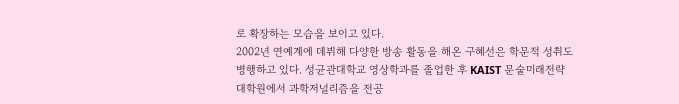로 확장하는 모습을 보이고 있다.
2002년 연예계에 데뷔해 다양한 방송 활동을 해온 구혜선은 학문적 성취도 병행하고 있다. 성균관대학교 영상학과를 졸업한 후 KAIST 문술미래전략대학원에서 과학저널리즘을 전공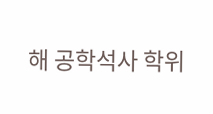해 공학석사 학위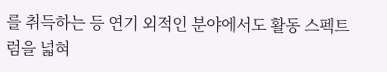를 취득하는 등 연기 외적인 분야에서도 활동 스펙트럼을 넓혀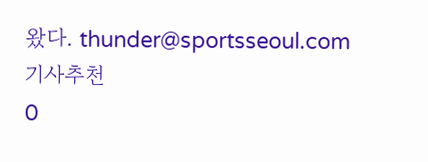왔다. thunder@sportsseoul.com
기사추천
0